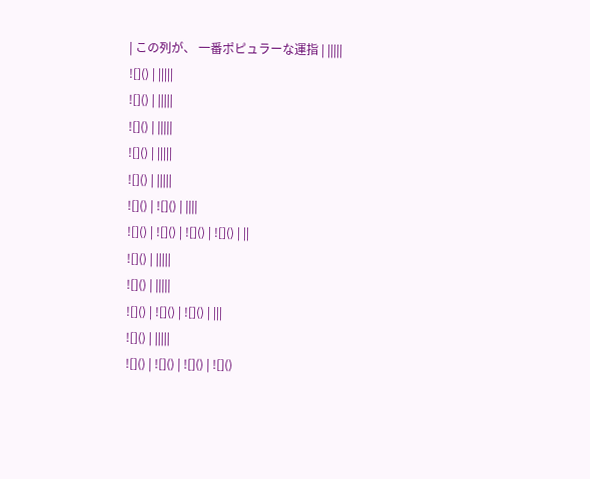| この列が、 一番ポピュラーな運指 | |||||
![]() | |||||
![]() | |||||
![]() | |||||
![]() | |||||
![]() | |||||
![]() | ![]() | ||||
![]() | ![]() | ![]() | ![]() | ||
![]() | |||||
![]() | |||||
![]() | ![]() | ![]() | |||
![]() | |||||
![]() | ![]() | ![]() | ![]()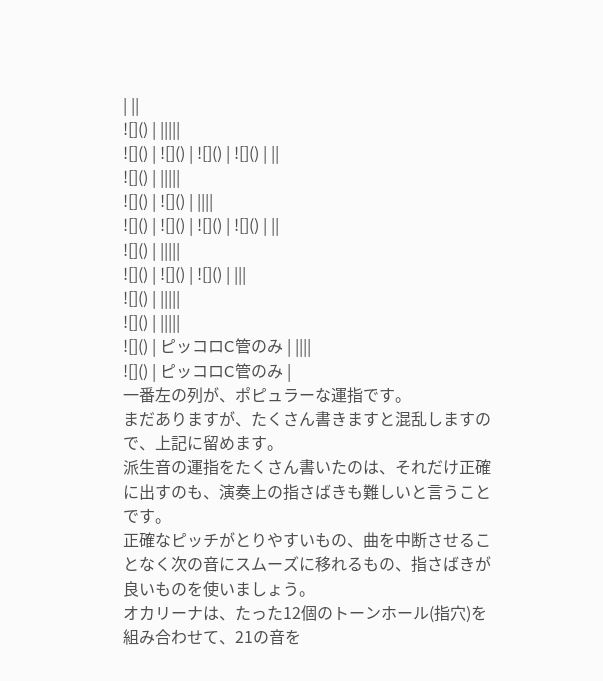| ||
![]() | |||||
![]() | ![]() | ![]() | ![]() | ||
![]() | |||||
![]() | ![]() | ||||
![]() | ![]() | ![]() | ![]() | ||
![]() | |||||
![]() | ![]() | ![]() | |||
![]() | |||||
![]() | |||||
![]() | ピッコロC管のみ | ||||
![]() | ピッコロC管のみ |
一番左の列が、ポピュラーな運指です。
まだありますが、たくさん書きますと混乱しますので、上記に留めます。
派生音の運指をたくさん書いたのは、それだけ正確に出すのも、演奏上の指さばきも難しいと言うことです。
正確なピッチがとりやすいもの、曲を中断させることなく次の音にスムーズに移れるもの、指さばきが良いものを使いましょう。
オカリーナは、たった12個のトーンホール(指穴)を組み合わせて、21の音を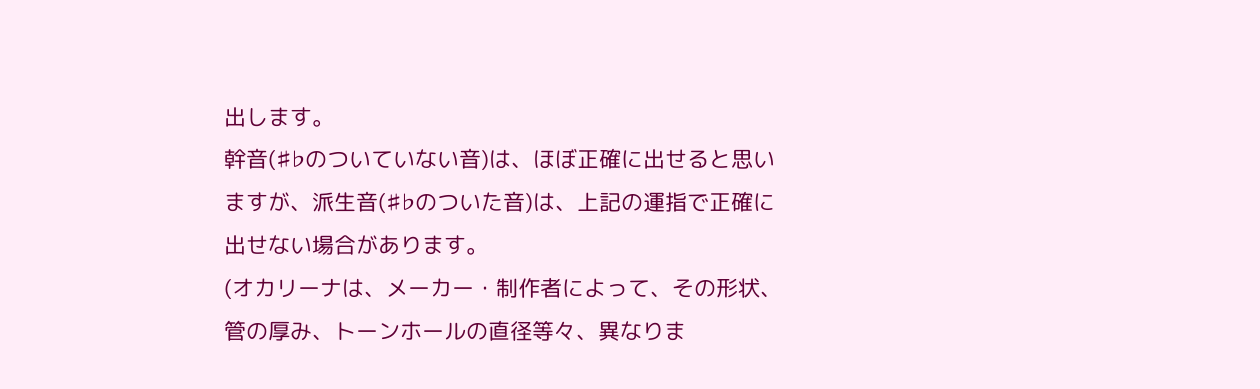出します。
幹音(♯♭のついていない音)は、ほぼ正確に出せると思いますが、派生音(♯♭のついた音)は、上記の運指で正確に出せない場合があります。
(オカリーナは、メーカー・制作者によって、その形状、管の厚み、トーンホールの直径等々、異なりま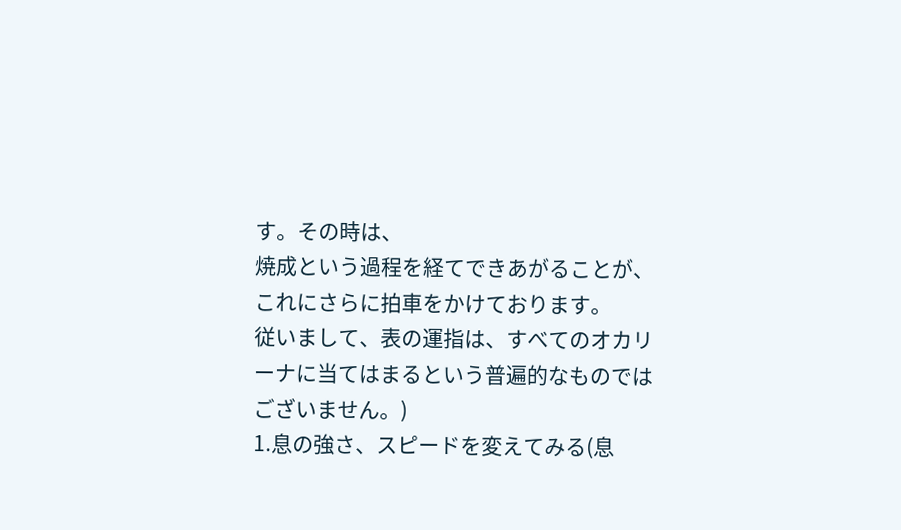す。その時は、
焼成という過程を経てできあがることが、これにさらに拍車をかけております。
従いまして、表の運指は、すべてのオカリーナに当てはまるという普遍的なものではございません。)
1.息の強さ、スピードを変えてみる(息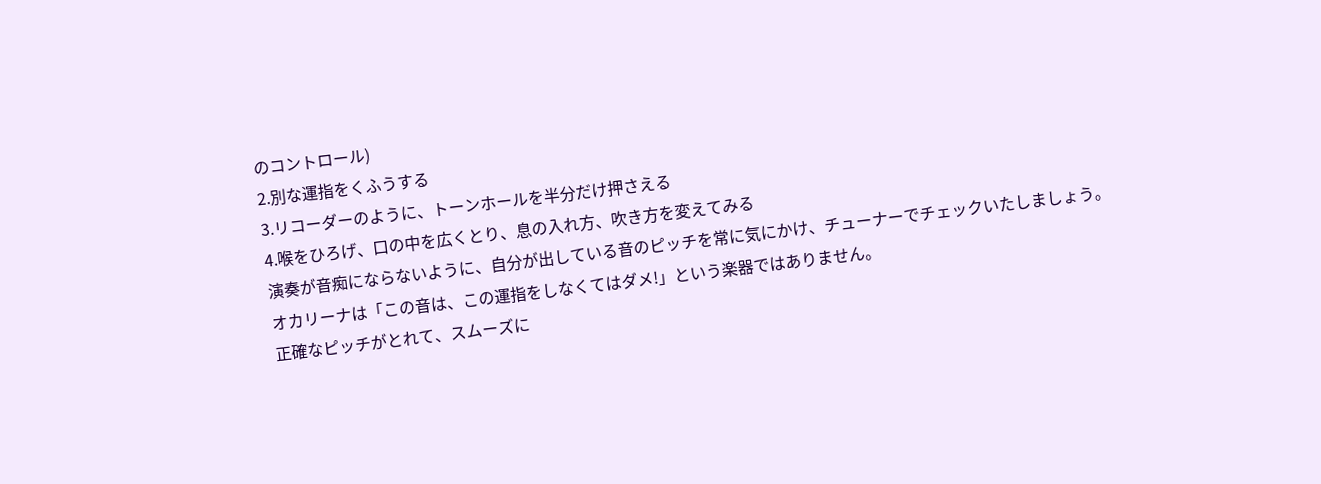のコントロール)
2.別な運指をくふうする
3.リコーダーのように、トーンホールを半分だけ押さえる
4.喉をひろげ、口の中を広くとり、息の入れ方、吹き方を変えてみる
演奏が音痴にならないように、自分が出している音のピッチを常に気にかけ、チューナーでチェックいたしましょう。
オカリーナは「この音は、この運指をしなくてはダメ!」という楽器ではありません。
正確なピッチがとれて、スムーズに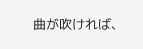曲が吹ければ、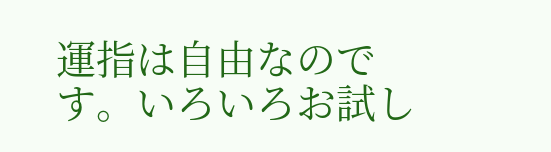運指は自由なのです。いろいろお試し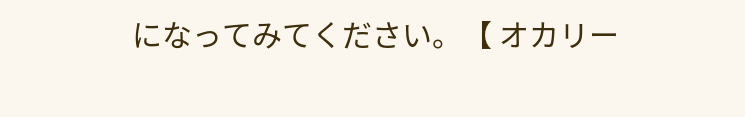になってみてください。【 オカリー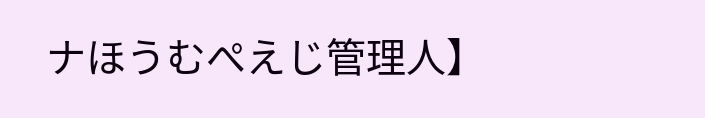ナほうむぺえじ管理人】